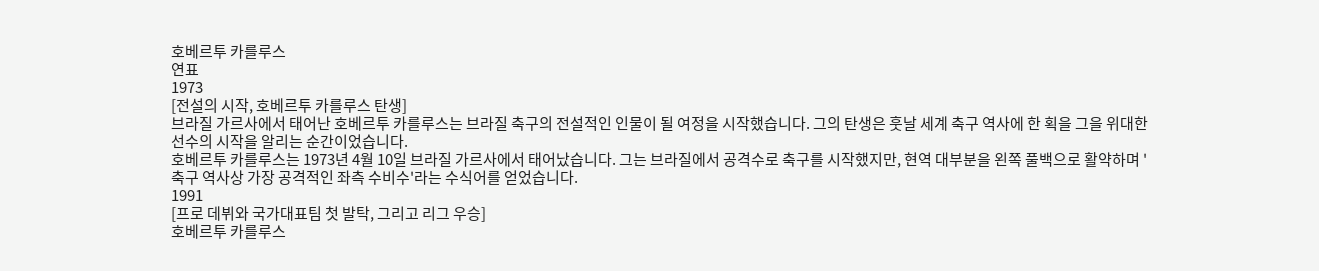호베르투 카를루스
연표
1973
[전설의 시작, 호베르투 카를루스 탄생]
브라질 가르사에서 태어난 호베르투 카를루스는 브라질 축구의 전설적인 인물이 될 여정을 시작했습니다. 그의 탄생은 훗날 세계 축구 역사에 한 획을 그을 위대한 선수의 시작을 알리는 순간이었습니다.
호베르투 카를루스는 1973년 4월 10일 브라질 가르사에서 태어났습니다. 그는 브라질에서 공격수로 축구를 시작했지만, 현역 대부분을 왼쪽 풀백으로 활약하며 '축구 역사상 가장 공격적인 좌측 수비수'라는 수식어를 얻었습니다.
1991
[프로 데뷔와 국가대표팀 첫 발탁, 그리고 리그 우승]
호베르투 카를루스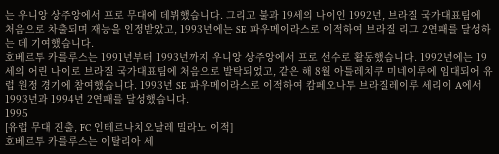는 우니앙 상주앙에서 프로 무대에 데뷔했습니다. 그리고 불과 19세의 나이인 1992년, 브라질 국가대표팀에 처음으로 차출되며 재능을 인정받았고, 1993년에는 SE 파우메이라스로 이적하여 브라질 리그 2연패를 달성하는 데 기여했습니다.
호베르투 카를루스는 1991년부터 1993년까지 우니앙 상주앙에서 프로 선수로 활동했습니다. 1992년에는 19세의 어린 나이로 브라질 국가대표팀에 처음으로 발탁되었고, 같은 해 8월 아틀레치쿠 미네이루에 임대되어 유럽 원정 경기에 참여했습니다. 1993년 SE 파우메이라스로 이적하여 캄페오나투 브라질레이루 세리이 A에서 1993년과 1994년 2연패를 달성했습니다.
1995
[유럽 무대 진출, FC 인테르나치오날레 밀라노 이적]
호베르투 카를루스는 이탈리아 세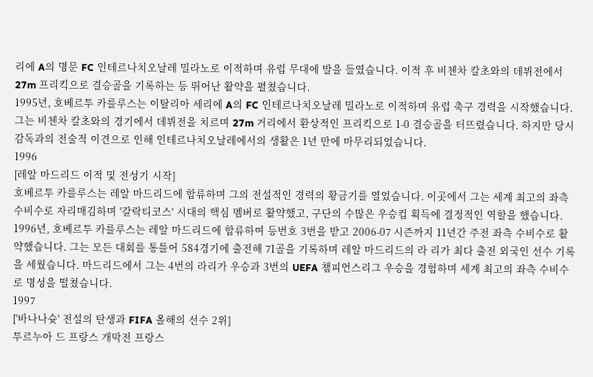리에 A의 명문 FC 인테르나치오날레 밀라노로 이적하며 유럽 무대에 발을 들였습니다. 이적 후 비첸차 칼초와의 데뷔전에서 27m 프리킥으로 결승골을 기록하는 등 뛰어난 활약을 펼쳤습니다.
1995년, 호베르투 카를루스는 이탈리아 세리에 A의 FC 인테르나치오날레 밀라노로 이적하며 유럽 축구 경력을 시작했습니다. 그는 비첸차 칼초와의 경기에서 데뷔전을 치르며 27m 거리에서 환상적인 프리킥으로 1-0 결승골을 터뜨렸습니다. 하지만 당시 감독과의 전술적 이견으로 인해 인테르나치오날레에서의 생활은 1년 만에 마무리되었습니다.
1996
[레알 마드리드 이적 및 전성기 시작]
호베르투 카를루스는 레알 마드리드에 합류하며 그의 전설적인 경력의 황금기를 열었습니다. 이곳에서 그는 세계 최고의 좌측 수비수로 자리매김하며 '갈락티코스' 시대의 핵심 멤버로 활약했고, 구단의 수많은 우승컵 획득에 결정적인 역할을 했습니다.
1996년, 호베르투 카를루스는 레알 마드리드에 합류하여 등번호 3번을 받고 2006-07 시즌까지 11년간 주전 좌측 수비수로 활약했습니다. 그는 모든 대회를 통틀어 584경기에 출전해 71골을 기록하며 레알 마드리드의 라 리가 최다 출전 외국인 선수 기록을 세웠습니다. 마드리드에서 그는 4번의 라리가 우승과 3번의 UEFA 챔피언스리그 우승을 경험하며 세계 최고의 좌측 수비수로 명성을 떨쳤습니다.
1997
['바나나슛' 전설의 탄생과 FIFA 올해의 선수 2위]
투르누아 드 프랑스 개막전 프랑스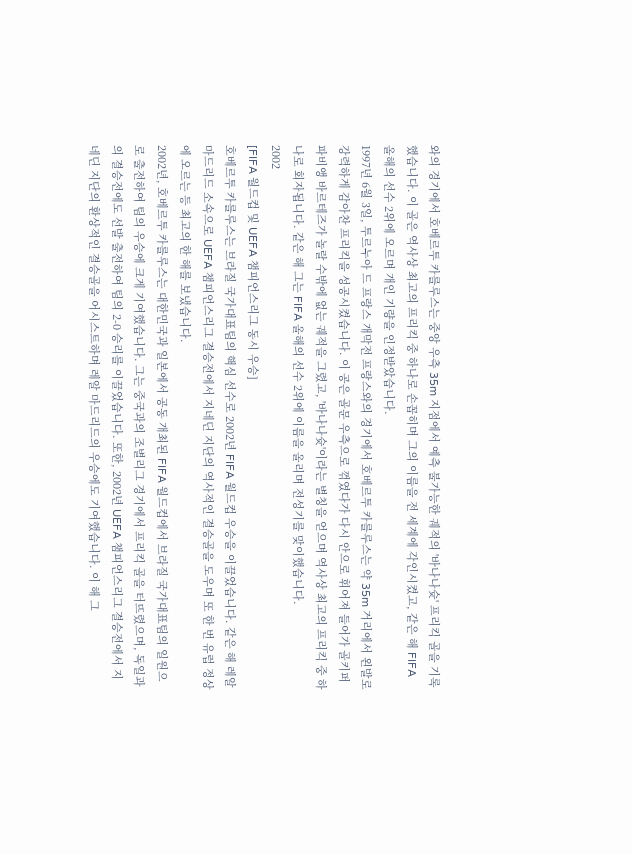와의 경기에서 호베르투 카를루스는 중앙 우측 35m 지점에서 예측 불가능한 궤적의 '바나나슛' 프리킥 골을 기록했습니다. 이 골은 역사상 최고의 프리킥 중 하나로 손꼽히며 그의 이름을 전 세계에 각인시켰고, 같은 해 FIFA 올해의 선수 2위에 오르며 개인 기량을 인정받았습니다.
1997년 6월 3일, 투르누아 드 프랑스 개막전 프랑스와의 경기에서 호베르투 카를루스는 약 35m 거리에서 왼발로 강력하게 감아찬 프리킥을 성공시켰습니다. 이 공은 골문 우측으로 꺾였다가 다시 안으로 휘어져 들어가 골키퍼 파비앵 바르테즈가 놀랄 수밖에 없는 궤적을 그렸고, '바나나슛'이라는 별칭을 얻으며 역사상 최고의 프리킥 중 하나로 회자됩니다. 같은 해 그는 FIFA 올해의 선수 2위에 이름을 올리며 전성기를 맞이했습니다.
2002
[FIFA 월드컵 및 UEFA 챔피언스리그 동시 우승]
호베르투 카를루스는 브라질 국가대표팀의 핵심 선수로 2002년 FIFA 월드컵 우승을 이끌었습니다. 같은 해 레알 마드리드 소속으로 UEFA 챔피언스리그 결승전에서 지네딘 지단의 역사적인 결승골을 도우며 또 한 번 유럽 정상에 오르는 등 최고의 한 해를 보냈습니다.
2002년, 호베르투 카를루스는 대한민국과 일본에서 공동 개최된 FIFA 월드컵에서 브라질 국가대표팀의 일원으로 출전하여 팀의 우승에 크게 기여했습니다. 그는 중국과의 조별리그 경기에서 프리킥 골을 터뜨렸으며, 독일과의 결승전에도 선발 출전하여 팀의 2-0 승리를 이끌었습니다. 또한, 2002년 UEFA 챔피언스리그 결승전에서 지네딘 지단의 환상적인 결승골을 어시스트하며 레알 마드리드의 우승에도 기여했습니다. 이 해 그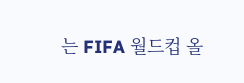는 FIFA 월드컵 올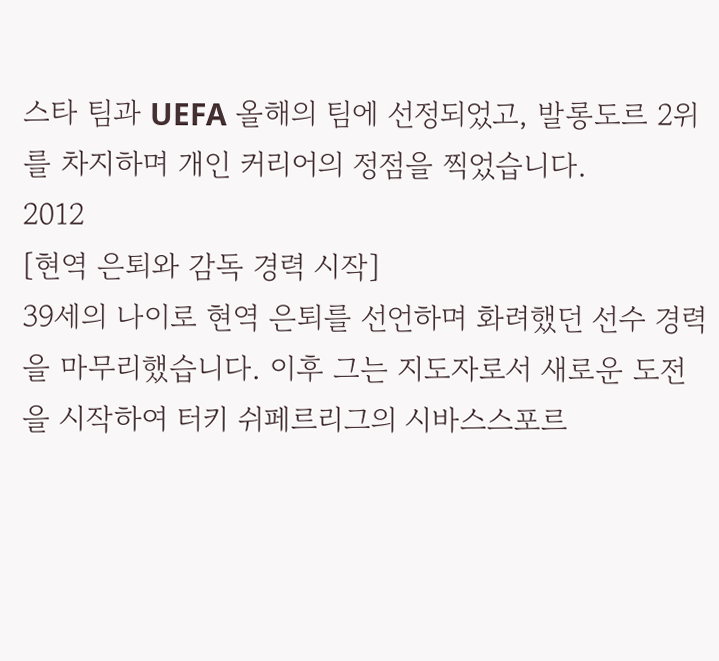스타 팀과 UEFA 올해의 팀에 선정되었고, 발롱도르 2위를 차지하며 개인 커리어의 정점을 찍었습니다.
2012
[현역 은퇴와 감독 경력 시작]
39세의 나이로 현역 은퇴를 선언하며 화려했던 선수 경력을 마무리했습니다. 이후 그는 지도자로서 새로운 도전을 시작하여 터키 쉬페르리그의 시바스스포르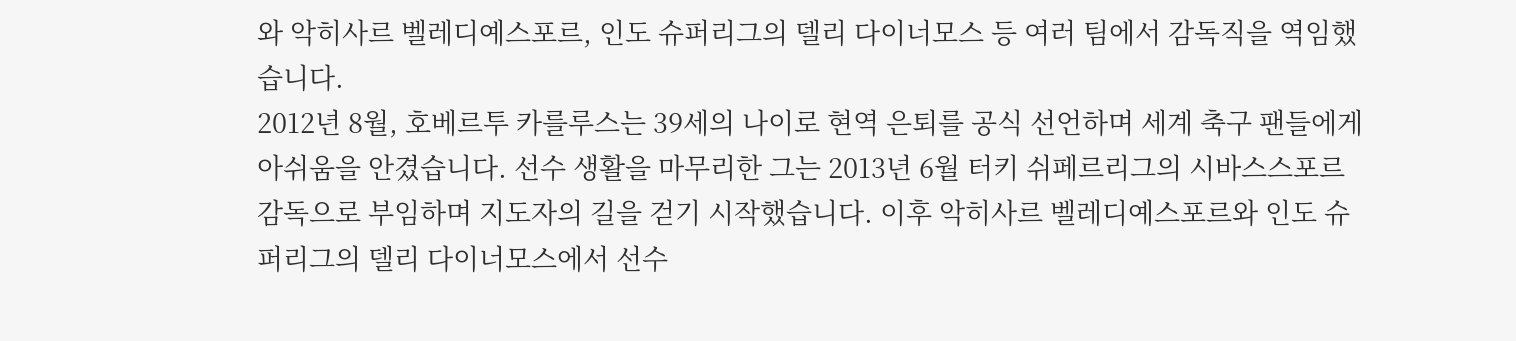와 악히사르 벨레디예스포르, 인도 슈퍼리그의 델리 다이너모스 등 여러 팀에서 감독직을 역임했습니다.
2012년 8월, 호베르투 카를루스는 39세의 나이로 현역 은퇴를 공식 선언하며 세계 축구 팬들에게 아쉬움을 안겼습니다. 선수 생활을 마무리한 그는 2013년 6월 터키 쉬페르리그의 시바스스포르 감독으로 부임하며 지도자의 길을 걷기 시작했습니다. 이후 악히사르 벨레디예스포르와 인도 슈퍼리그의 델리 다이너모스에서 선수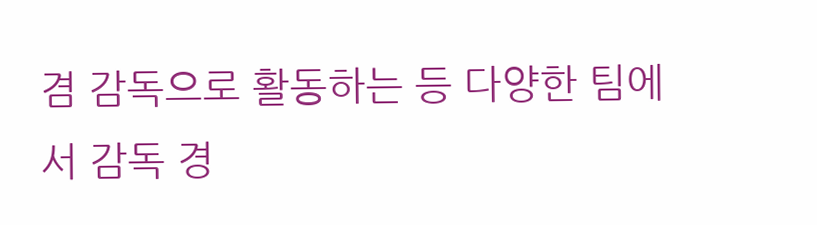겸 감독으로 활동하는 등 다양한 팀에서 감독 경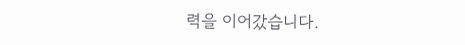력을 이어갔습니다.